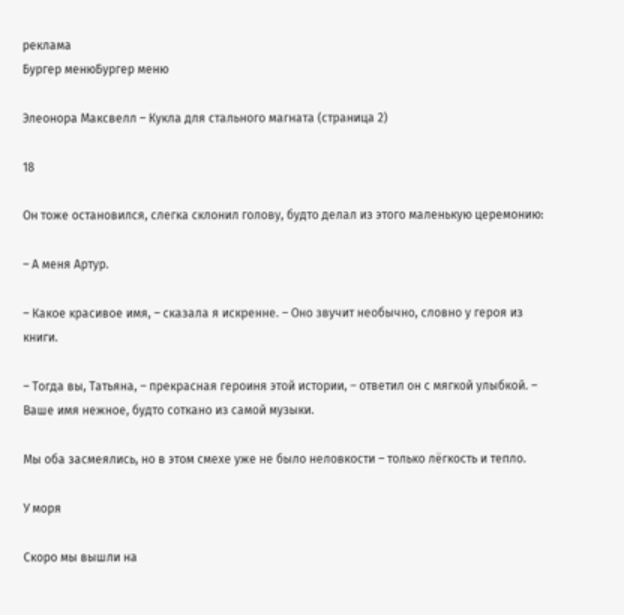реклама
Бургер менюБургер меню

Элеонора Максвелл – Кукла для стального магната (страница 2)

18

Он тоже остановился, слегка склонил голову, будто делал из этого маленькую церемонию:

– А меня Артур.

– Какое красивое имя, – сказала я искренне. – Оно звучит необычно, словно у героя из книги.

– Тогда вы, Татьяна, – прекрасная героиня этой истории, – ответил он с мягкой улыбкой. – Ваше имя нежное, будто соткано из самой музыки.

Мы оба засмеялись, но в этом смехе уже не было неловкости – только лёгкость и тепло.

У моря

Скоро мы вышли на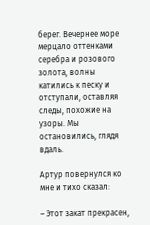берег. Вечернее море мерцало оттенками серебра и розового золота, волны катились к песку и отступали, оставляя следы, похожие на узоры. Мы остановились, глядя вдаль.

Артур повернулся ко мне и тихо сказал:

– Этот закат прекрасен,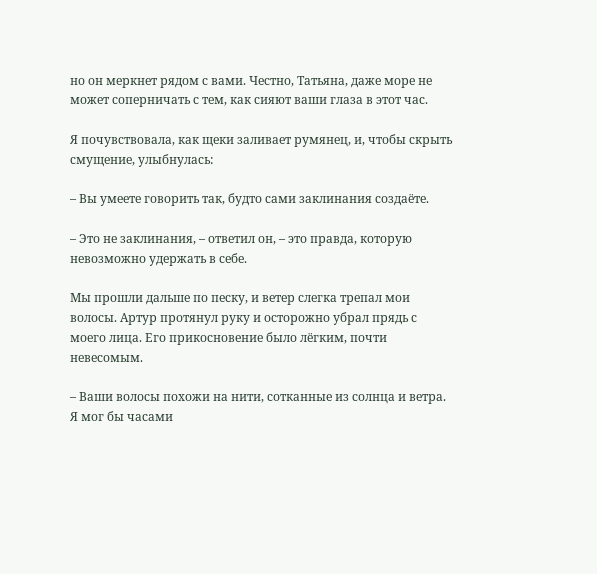но он меркнет рядом с вами. Честно, Татьяна, даже море не может соперничать с тем, как сияют ваши глаза в этот час.

Я почувствовала, как щеки заливает румянец, и, чтобы скрыть смущение, улыбнулась:

– Вы умеете говорить так, будто сами заклинания создаёте.

– Это не заклинания, – ответил он, – это правда, которую невозможно удержать в себе.

Мы прошли дальше по песку, и ветер слегка трепал мои волосы. Артур протянул руку и осторожно убрал прядь с моего лица. Его прикосновение было лёгким, почти невесомым.

– Ваши волосы похожи на нити, сотканные из солнца и ветра. Я мог бы часами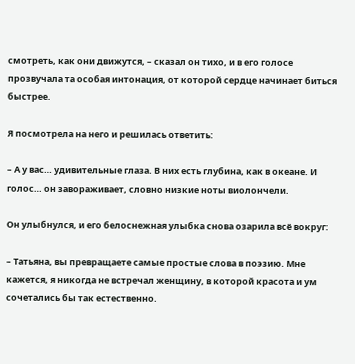смотреть, как они движутся, – сказал он тихо, и в его голосе прозвучала та особая интонация, от которой сердце начинает биться быстрее.

Я посмотрела на него и решилась ответить:

– А у вас… удивительные глаза. В них есть глубина, как в океане. И голос… он завораживает, словно низкие ноты виолончели.

Он улыбнулся, и его белоснежная улыбка снова озарила всё вокруг:

– Татьяна, вы превращаете самые простые слова в поэзию. Мне кажется, я никогда не встречал женщину, в которой красота и ум сочетались бы так естественно.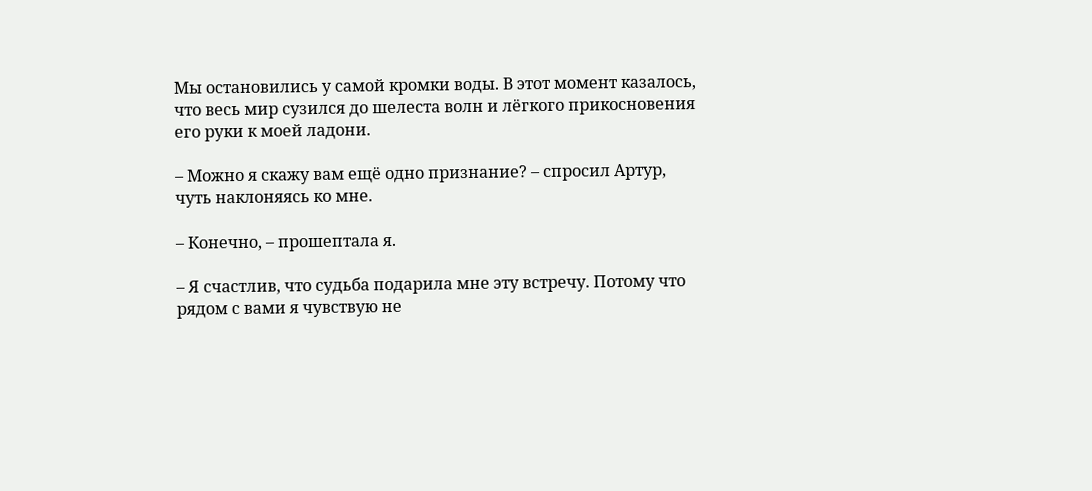Мы остановились у самой кромки воды. В этот момент казалось, что весь мир сузился до шелеста волн и лёгкого прикосновения его руки к моей ладони.

– Можно я скажу вам ещё одно признание? – спросил Артур, чуть наклоняясь ко мне.

– Конечно, – прошептала я.

– Я счастлив, что судьба подарила мне эту встречу. Потому что рядом с вами я чувствую не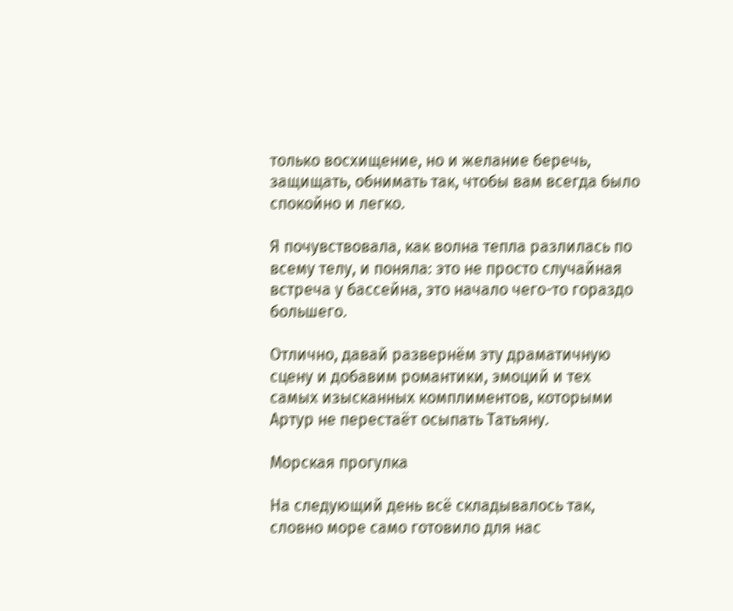только восхищение, но и желание беречь, защищать, обнимать так, чтобы вам всегда было спокойно и легко.

Я почувствовала, как волна тепла разлилась по всему телу, и поняла: это не просто случайная встреча у бассейна, это начало чего-то гораздо большего.

Отлично, давай развернём эту драматичную сцену и добавим романтики, эмоций и тех самых изысканных комплиментов, которыми Артур не перестаёт осыпать Татьяну.

Морская прогулка

На следующий день всё складывалось так, словно море само готовило для нас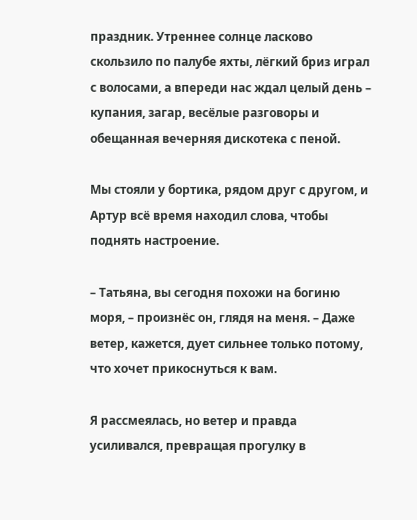праздник. Утреннее солнце ласково скользило по палубе яхты, лёгкий бриз играл с волосами, а впереди нас ждал целый день – купания, загар, весёлые разговоры и обещанная вечерняя дискотека с пеной.

Мы стояли у бортика, рядом друг с другом, и Артур всё время находил слова, чтобы поднять настроение.

– Татьяна, вы сегодня похожи на богиню моря, – произнёс он, глядя на меня. – Даже ветер, кажется, дует сильнее только потому, что хочет прикоснуться к вам.

Я рассмеялась, но ветер и правда усиливался, превращая прогулку в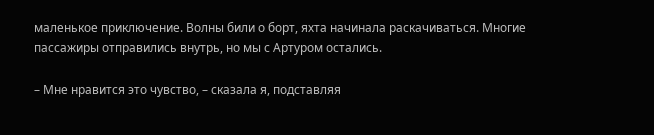маленькое приключение. Волны били о борт, яхта начинала раскачиваться. Многие пассажиры отправились внутрь, но мы с Артуром остались.

– Мне нравится это чувство, – сказала я, подставляя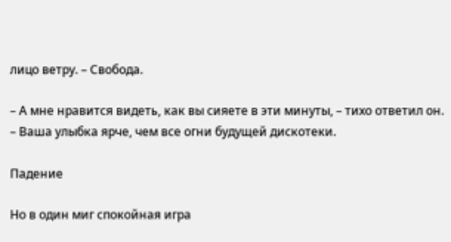лицо ветру. – Свобода.

– А мне нравится видеть, как вы сияете в эти минуты, – тихо ответил он. – Ваша улыбка ярче, чем все огни будущей дискотеки.

Падение

Но в один миг спокойная игра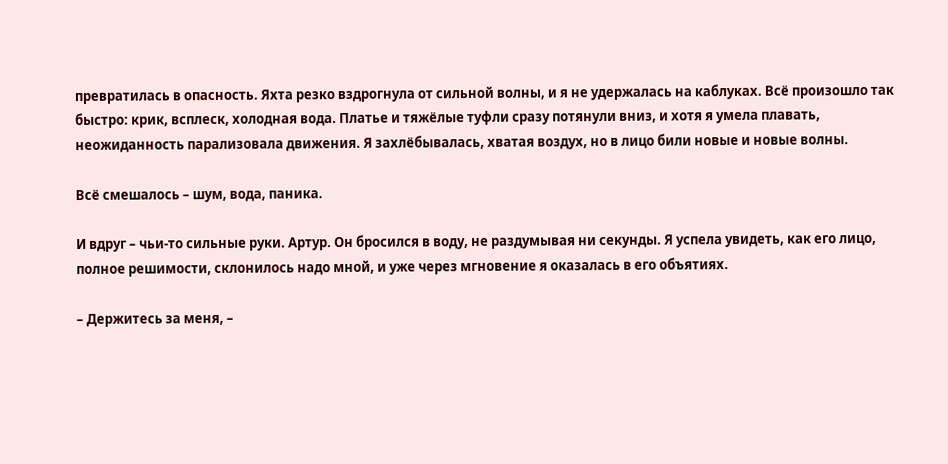превратилась в опасность. Яхта резко вздрогнула от сильной волны, и я не удержалась на каблуках. Всё произошло так быстро: крик, всплеск, холодная вода. Платье и тяжёлые туфли сразу потянули вниз, и хотя я умела плавать, неожиданность парализовала движения. Я захлёбывалась, хватая воздух, но в лицо били новые и новые волны.

Всё смешалось – шум, вода, паника.

И вдруг – чьи-то сильные руки. Артур. Он бросился в воду, не раздумывая ни секунды. Я успела увидеть, как его лицо, полное решимости, склонилось надо мной, и уже через мгновение я оказалась в его объятиях.

– Держитесь за меня, –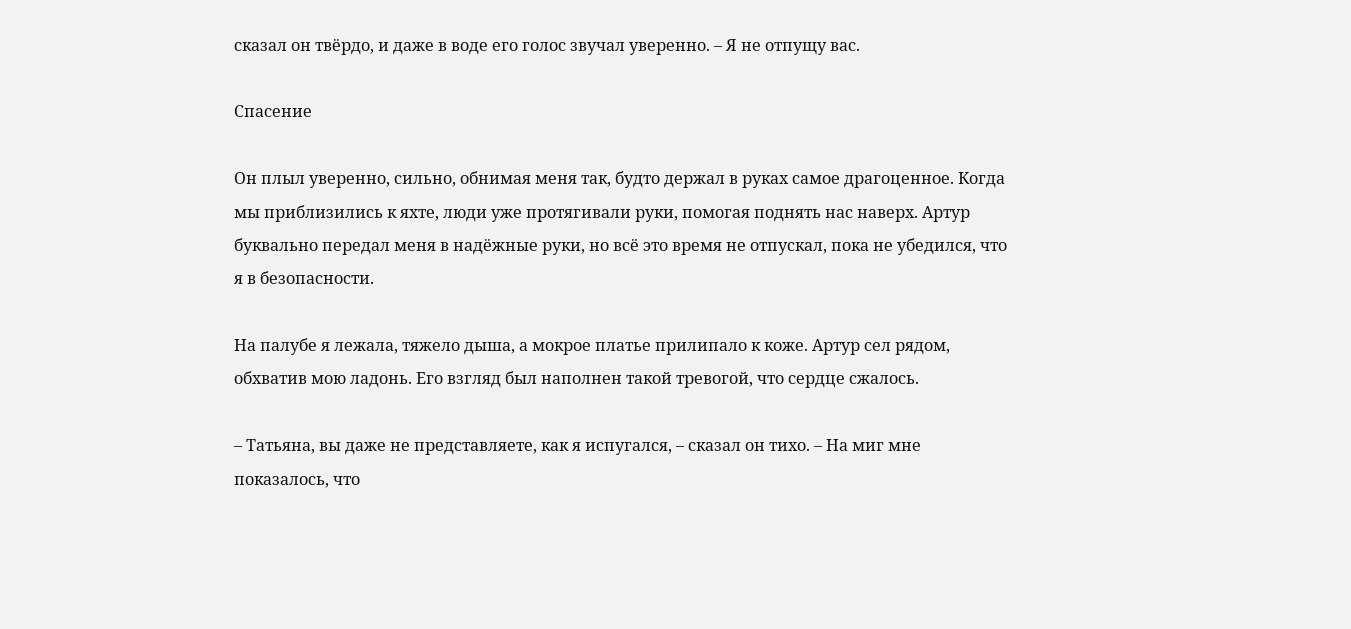сказал он твёрдо, и даже в воде его голос звучал уверенно. – Я не отпущу вас.

Спасение

Он плыл уверенно, сильно, обнимая меня так, будто держал в руках самое драгоценное. Когда мы приблизились к яхте, люди уже протягивали руки, помогая поднять нас наверх. Артур буквально передал меня в надёжные руки, но всё это время не отпускал, пока не убедился, что я в безопасности.

На палубе я лежала, тяжело дыша, а мокрое платье прилипало к коже. Артур сел рядом, обхватив мою ладонь. Его взгляд был наполнен такой тревогой, что сердце сжалось.

– Татьяна, вы даже не представляете, как я испугался, – сказал он тихо. – На миг мне показалось, что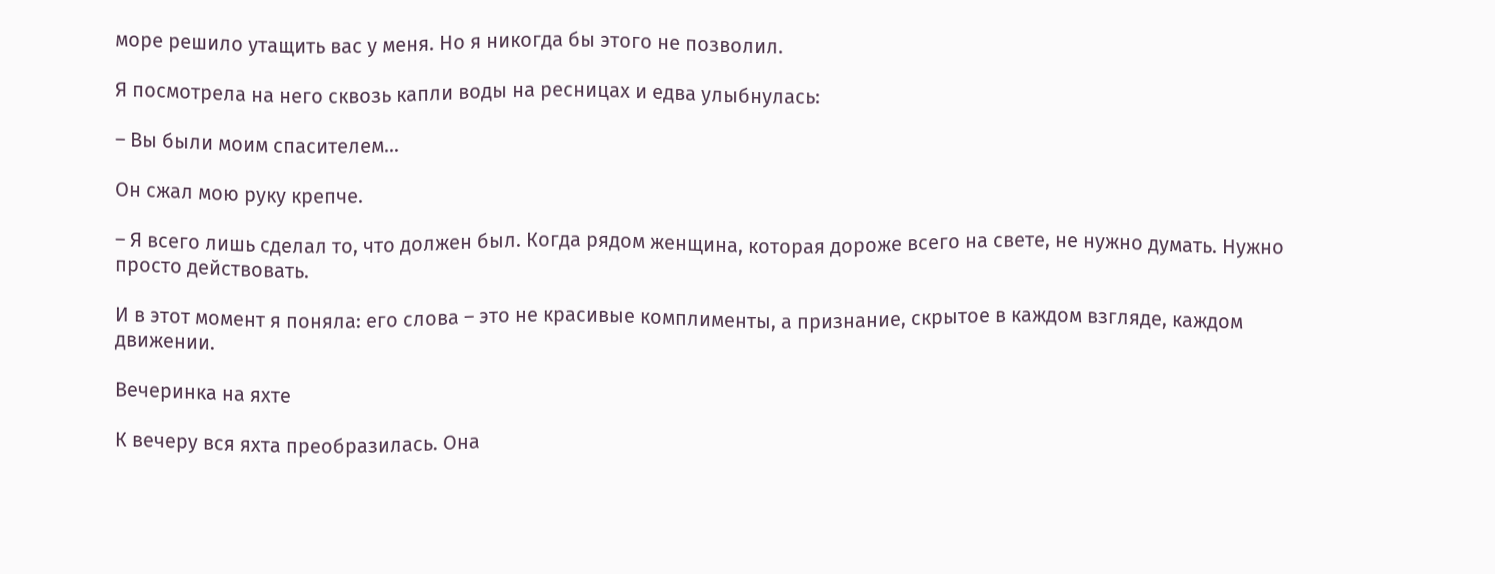море решило утащить вас у меня. Но я никогда бы этого не позволил.

Я посмотрела на него сквозь капли воды на ресницах и едва улыбнулась:

– Вы были моим спасителем…

Он сжал мою руку крепче.

– Я всего лишь сделал то, что должен был. Когда рядом женщина, которая дороже всего на свете, не нужно думать. Нужно просто действовать.

И в этот момент я поняла: его слова – это не красивые комплименты, а признание, скрытое в каждом взгляде, каждом движении.

Вечеринка на яхте

К вечеру вся яхта преобразилась. Она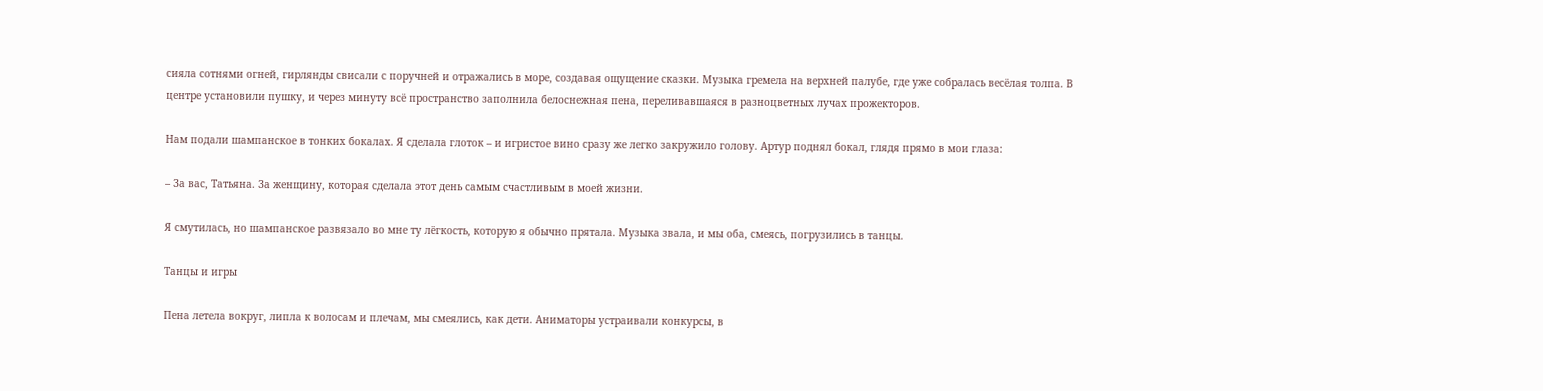сияла сотнями огней, гирлянды свисали с поручней и отражались в море, создавая ощущение сказки. Музыка гремела на верхней палубе, где уже собралась весёлая толпа. В центре установили пушку, и через минуту всё пространство заполнила белоснежная пена, переливавшаяся в разноцветных лучах прожекторов.

Нам подали шампанское в тонких бокалах. Я сделала глоток – и игристое вино сразу же легко закружило голову. Артур поднял бокал, глядя прямо в мои глаза:

– За вас, Татьяна. За женщину, которая сделала этот день самым счастливым в моей жизни.

Я смутилась, но шампанское развязало во мне ту лёгкость, которую я обычно прятала. Музыка звала, и мы оба, смеясь, погрузились в танцы.

Танцы и игры

Пена летела вокруг, липла к волосам и плечам, мы смеялись, как дети. Аниматоры устраивали конкурсы, в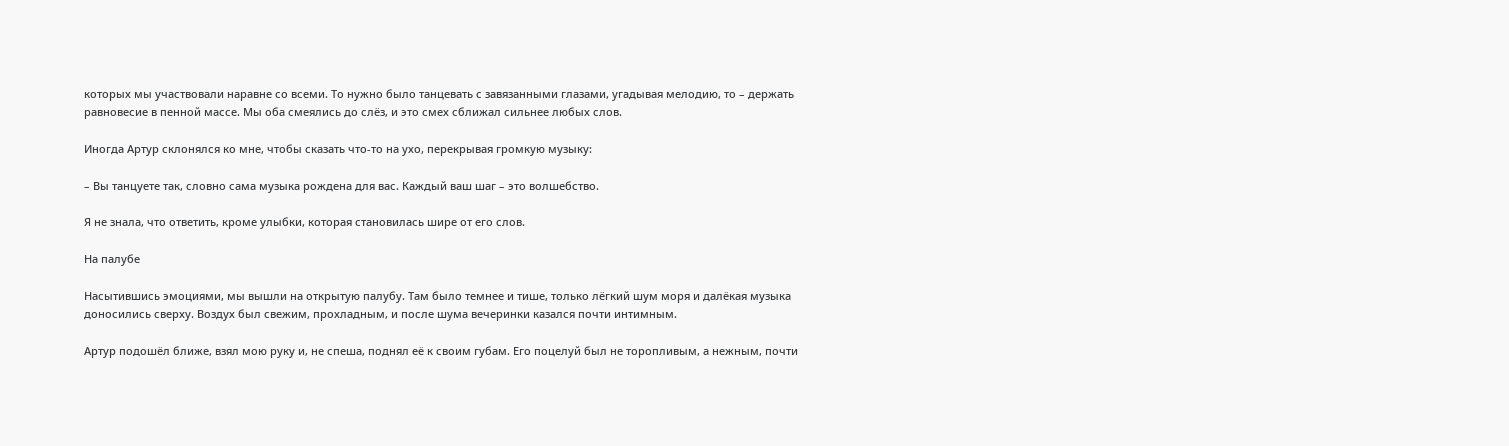которых мы участвовали наравне со всеми. То нужно было танцевать с завязанными глазами, угадывая мелодию, то – держать равновесие в пенной массе. Мы оба смеялись до слёз, и это смех сближал сильнее любых слов.

Иногда Артур склонялся ко мне, чтобы сказать что-то на ухо, перекрывая громкую музыку:

– Вы танцуете так, словно сама музыка рождена для вас. Каждый ваш шаг – это волшебство.

Я не знала, что ответить, кроме улыбки, которая становилась шире от его слов.

На палубе

Насытившись эмоциями, мы вышли на открытую палубу. Там было темнее и тише, только лёгкий шум моря и далёкая музыка доносились сверху. Воздух был свежим, прохладным, и после шума вечеринки казался почти интимным.

Артур подошёл ближе, взял мою руку и, не спеша, поднял её к своим губам. Его поцелуй был не торопливым, а нежным, почти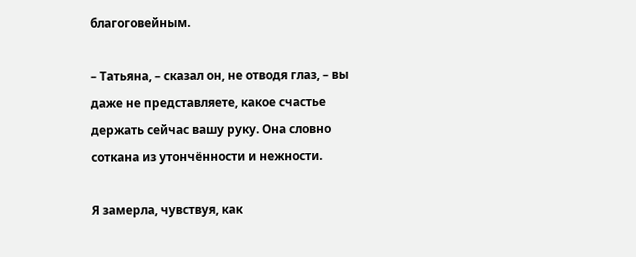благоговейным.

– Татьяна, – сказал он, не отводя глаз, – вы даже не представляете, какое счастье держать сейчас вашу руку. Она словно соткана из утончённости и нежности.

Я замерла, чувствуя, как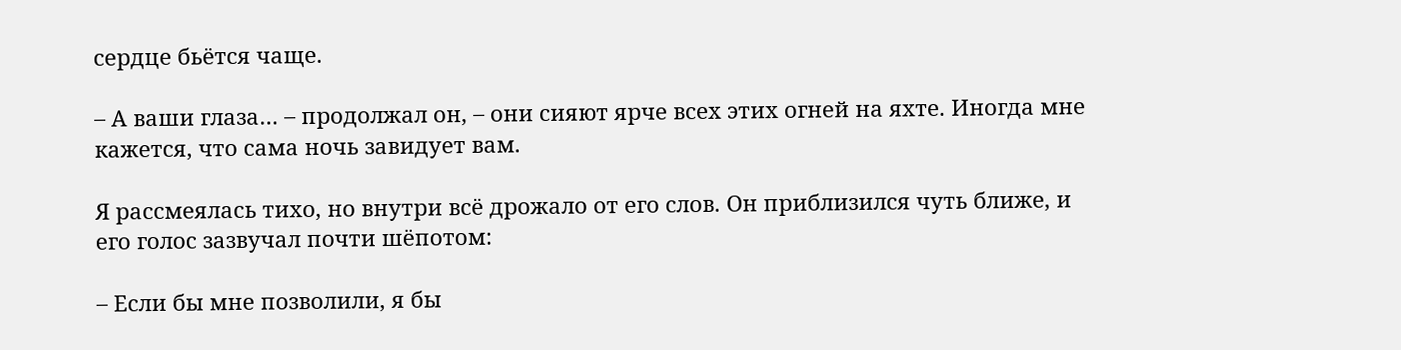сердце бьётся чаще.

– А ваши глаза… – продолжал он, – они сияют ярче всех этих огней на яхте. Иногда мне кажется, что сама ночь завидует вам.

Я рассмеялась тихо, но внутри всё дрожало от его слов. Он приблизился чуть ближе, и его голос зазвучал почти шёпотом:

– Если бы мне позволили, я бы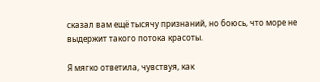сказал вам ещё тысячу признаний, но боюсь, что море не выдержит такого потока красоты.

Я мягко ответила, чувствуя, как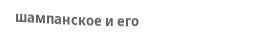шампанское и его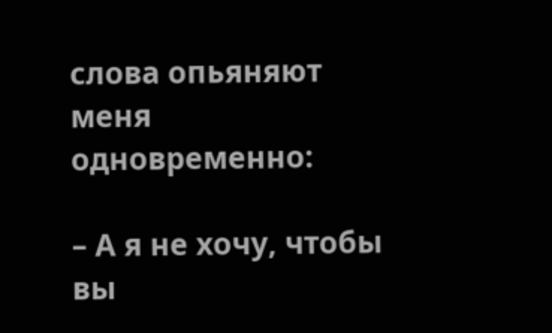слова опьяняют меня одновременно:

– А я не хочу, чтобы вы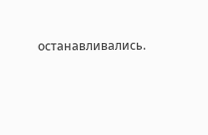останавливались.